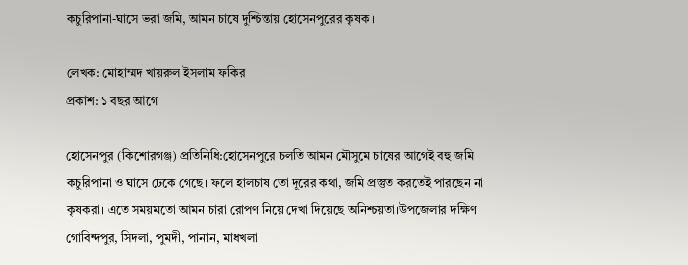কচুরিপানা-ঘাসে ভরা জমি, আমন চাষে দুশ্চিন্তায় হোসেনপুরের কৃষক ।

লেখক: মোহাম্মদ খায়রুল ইসলাম ফকির
প্রকাশ: ১ বছর আগে

হোসেনপুর (কিশোরগঞ্জ) প্রতিনিধি:হোসেনপুরে চলতি আমন মৌসুমে চাষের আগেই বহু জমি কচুরিপানা ও ঘাসে ঢেকে গেছে। ফলে হালচাষ তো দূরের কথা, জমি প্রস্তুত করতেই পারছেন না কৃষকরা। এতে সময়মতো আমন চারা রোপণ নিয়ে দেখা দিয়েছে অনিশ্চয়তা।উপজেলার দক্ষিণ গোবিন্দপুর, সিদলা, পুমদী, পানান, মাধখলা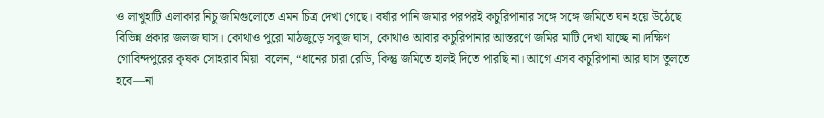ও লাখুহাটি এলাকার নিচু জমিগুলোতে এমন চিত্র দেখা গেছে। বর্ষার পানি জমার পরপরই কচুরিপানার সঙ্গে সঙ্গে জমিতে ঘন হয়ে উঠেছে বিভিন্ন প্রকার জলজ ঘাস। কোথাও পুরো মাঠজুড়ে সবুজ ঘাস, কোথাও আবার কচুরিপানার আস্তরণে জমির মাটি দেখা যাচ্ছে না।দক্ষিণ গোবিন্দপুরের কৃষক সোহরাব মিয়া  বলেন, “ধানের চারা রেডি, কিন্তু জমিতে হালই দিতে পারছি না। আগে এসব কচুরিপানা আর ঘাস তুলতে হবে—না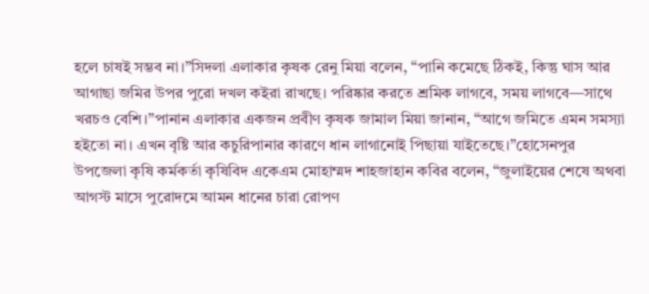হলে চাষই সম্ভব না।”সিদলা এলাকার কৃষক রেনু মিয়া বলেন, “পানি কমেছে ঠিকই, কিন্তু ঘাস আর আগাছা জমির উপর পুরো দখল কইরা রাখছে। পরিষ্কার করতে শ্রমিক লাগবে, সময় লাগবে—সাথে খরচও বেশি।”পানান এলাকার একজন প্রবীণ কৃষক জামাল মিয়া জানান, “আগে জমিতে এমন সমস্যা হইতো না। এখন বৃষ্টি আর কচুরিপানার কারণে ধান লাগানোই পিছায়া যাইতেছে।”হোসেনপুর উপজেলা কৃষি কর্মকর্তা কৃষিবিদ একেএম মোহাম্মদ শাহজাহান কবির বলেন, “জুলাইয়ের শেষে অথবা আগস্ট মাসে পুরোদমে আমন ধানের চারা রোপণ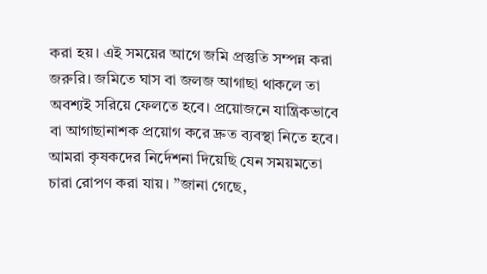করা হয়। এই সময়ের আগে জমি প্রস্তুতি সম্পন্ন করা জরুরি। জমিতে ঘাস বা জলজ আগাছা থাকলে তা অবশ্যই সরিয়ে ফেলতে হবে। প্রয়োজনে যান্ত্রিকভাবে বা আগাছানাশক প্রয়োগ করে দ্রুত ব্যবস্থা নিতে হবে। আমরা কৃষকদের নির্দেশনা দিয়েছি যেন সময়মতো চারা রোপণ করা যায়। ”জানা গেছে,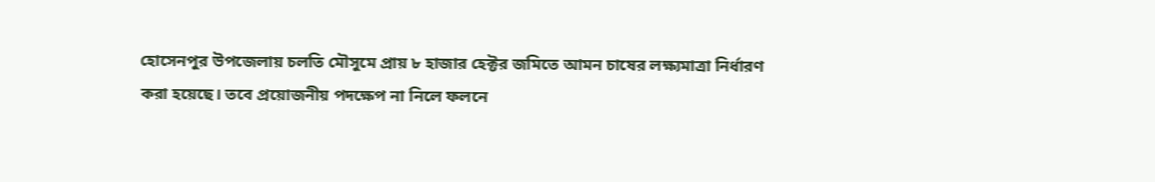হোসেনপুর উপজেলায় চলতি মৌসুমে প্রায় ৮ হাজার হেক্টর জমিতে আমন চাষের লক্ষ্যমাত্রা নির্ধারণ করা হয়েছে। তবে প্রয়োজনীয় পদক্ষেপ না নিলে ফলনে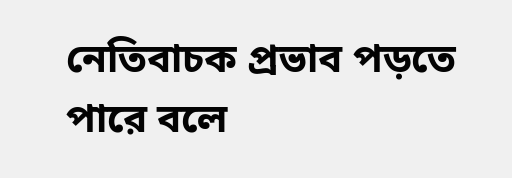নেতিবাচক প্রভাব পড়তে পারে বলে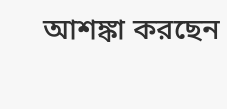আশঙ্কা করছেন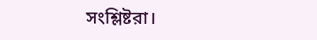সংশ্লিষ্টরা।